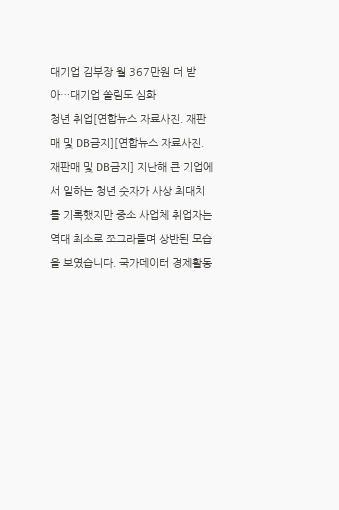대기업 김부장 월 367만원 더 받아…대기업 쏠림도 심화
청년 취업[연합뉴스 자료사진. 재판매 및 DB금지][연합뉴스 자료사진. 재판매 및 DB금지] 지난해 큰 기업에서 일하는 청년 숫자가 사상 최대치를 기록했지만 중소 사업체 취업자는 역대 최소로 쪼그라들며 상반된 모습을 보였습니다. 국가데이터 경제활동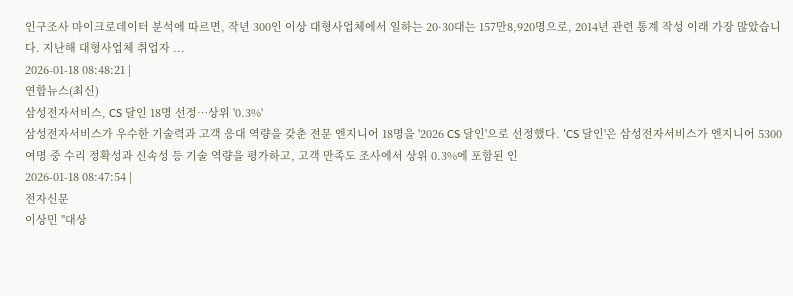인구조사 마이크로데이터 분석에 따르면, 작년 300인 이상 대형사업체에서 일하는 20·30대는 157만8,920명으로, 2014년 관련 통계 작성 이래 가장 많았습니다. 지난해 대형사업체 취업자 ...
2026-01-18 08:48:21 |
연합뉴스(최신)
삼성전자서비스, CS 달인 18명 선정…상위 '0.3%'
삼성전자서비스가 우수한 기술력과 고객 응대 역량을 갖춘 전문 엔지니어 18명을 '2026 CS 달인'으로 선정했다. 'CS 달인'은 삼성전자서비스가 엔지니어 5300여명 중 수리 정확성과 신속성 등 기술 역량을 평가하고, 고객 만족도 조사에서 상위 0.3%에 포함된 인
2026-01-18 08:47:54 |
전자신문
이상민 "대상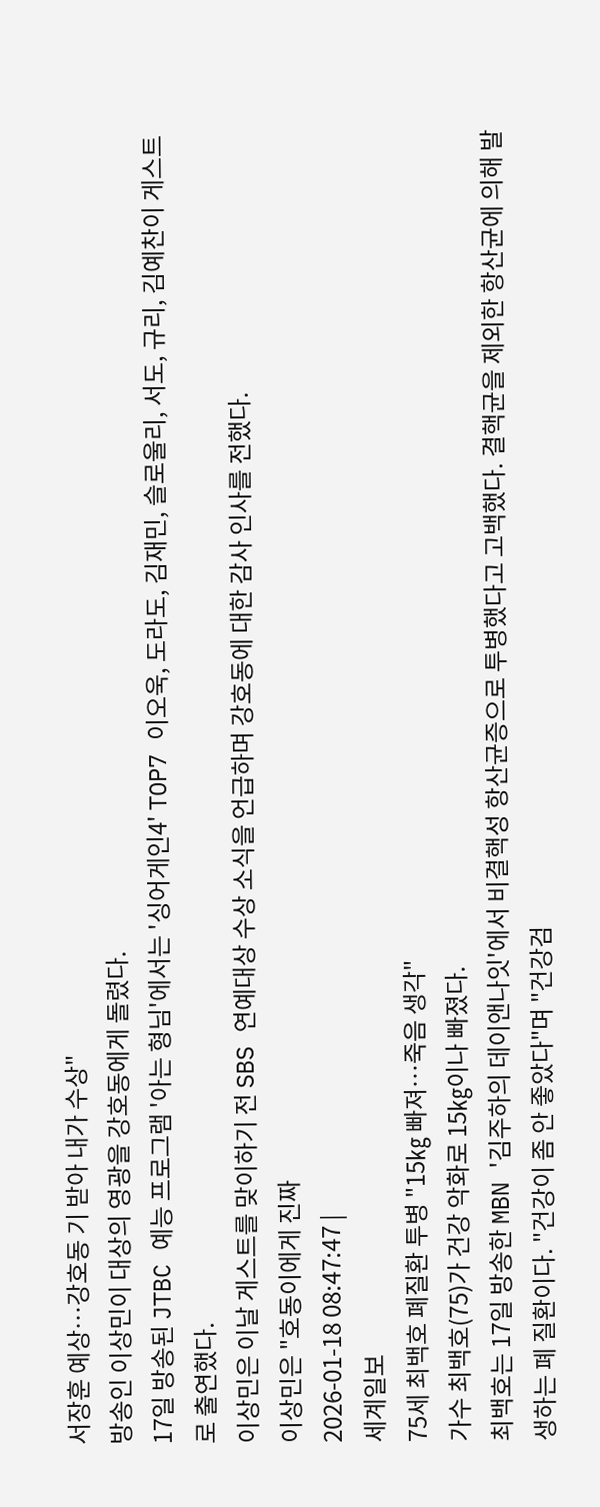서장훈 예상…강호동 기 받아 내가 수상"
방송인 이상민이 대상의 영광을 강호동에게 돌렸다.
17일 방송된 JTBC 예능 프로그램 '아는 형님'에서는 '싱어게인4' TOP7 이오욱, 도라도, 김재민, 슬로울리, 서도, 규리, 김예찬이 게스트로 출연했다.
이상민은 이날 게스트를 맞이하기 전 SBS 연예대상 수상 소식을 언급하며 강호동에 대한 감사 인사를 전했다.
이상민은 "호동이에게 진짜
2026-01-18 08:47:47 |
세계일보
75세 최백호 폐질환 투병 "15㎏ 빠져…죽음 생각"
가수 최백호(75)가 건강 악화로 15㎏이나 빠졌다.
최백호는 17일 방송한 MBN '김주하의 데이앤나잇'에서 비결핵성 항산균증으로 투병했다고 고백했다. 결핵균을 제외한 항산균에 의해 발생하는 폐 질환이다. "건강이 좀 안 좋았다"며 "건강검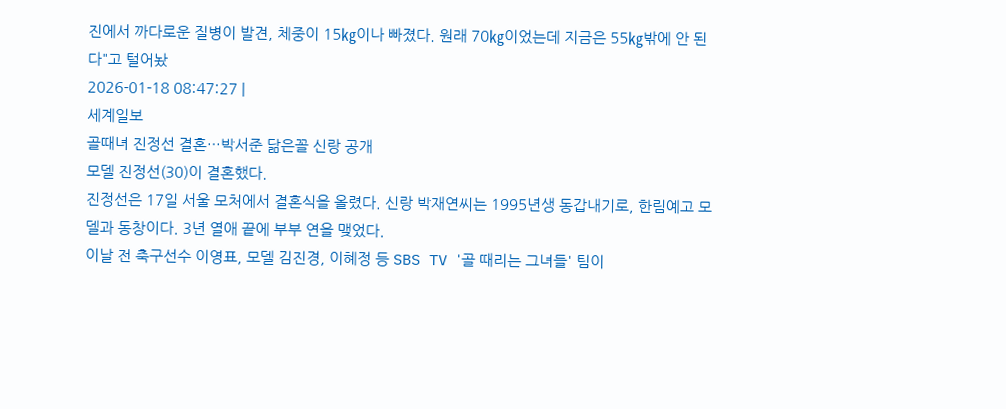진에서 까다로운 질병이 발견, 체중이 15㎏이나 빠졌다. 원래 70㎏이었는데 지금은 55㎏밖에 안 된다"고 털어놨
2026-01-18 08:47:27 |
세계일보
골때녀 진정선 결혼…박서준 닮은꼴 신랑 공개
모델 진정선(30)이 결혼했다.
진정선은 17일 서울 모처에서 결혼식을 올렸다. 신랑 박재연씨는 1995년생 동갑내기로, 한림예고 모델과 동창이다. 3년 열애 끝에 부부 연을 맺었다.
이날 전 축구선수 이영표, 모델 김진경, 이혜정 등 SBS TV '골 때리는 그녀들' 팀이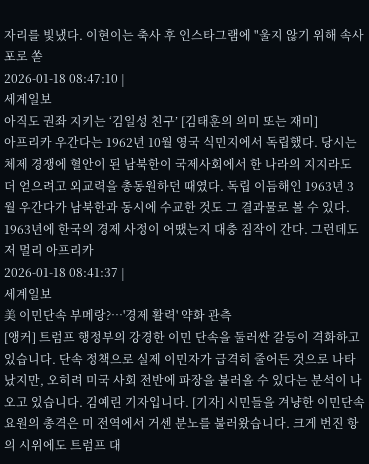자리를 빛냈다. 이현이는 축사 후 인스타그램에 "울지 않기 위해 속사포로 쏟
2026-01-18 08:47:10 |
세계일보
아직도 권좌 지키는 ‘김일성 친구’ [김태훈의 의미 또는 재미]
아프리카 우간다는 1962년 10월 영국 식민지에서 독립했다. 당시는 체제 경쟁에 혈안이 된 남북한이 국제사회에서 한 나라의 지지라도 더 얻으려고 외교력을 총동원하던 때였다. 독립 이듬해인 1963년 3월 우간다가 남북한과 동시에 수교한 것도 그 결과물로 볼 수 있다. 1963년에 한국의 경제 사정이 어땠는지 대충 짐작이 간다. 그런데도 저 멀리 아프리카
2026-01-18 08:41:37 |
세계일보
美 이민단속 부메랑?…'경제 활력' 약화 관측
[앵커] 트럼프 행정부의 강경한 이민 단속을 둘러싼 갈등이 격화하고 있습니다. 단속 정책으로 실제 이민자가 급격히 줄어든 것으로 나타났지만, 오히려 미국 사회 전반에 파장을 불러올 수 있다는 분석이 나오고 있습니다. 김예린 기자입니다. [기자] 시민들을 겨냥한 이민단속 요원의 총격은 미 전역에서 거센 분노를 불러왔습니다. 크게 번진 항의 시위에도 트럼프 대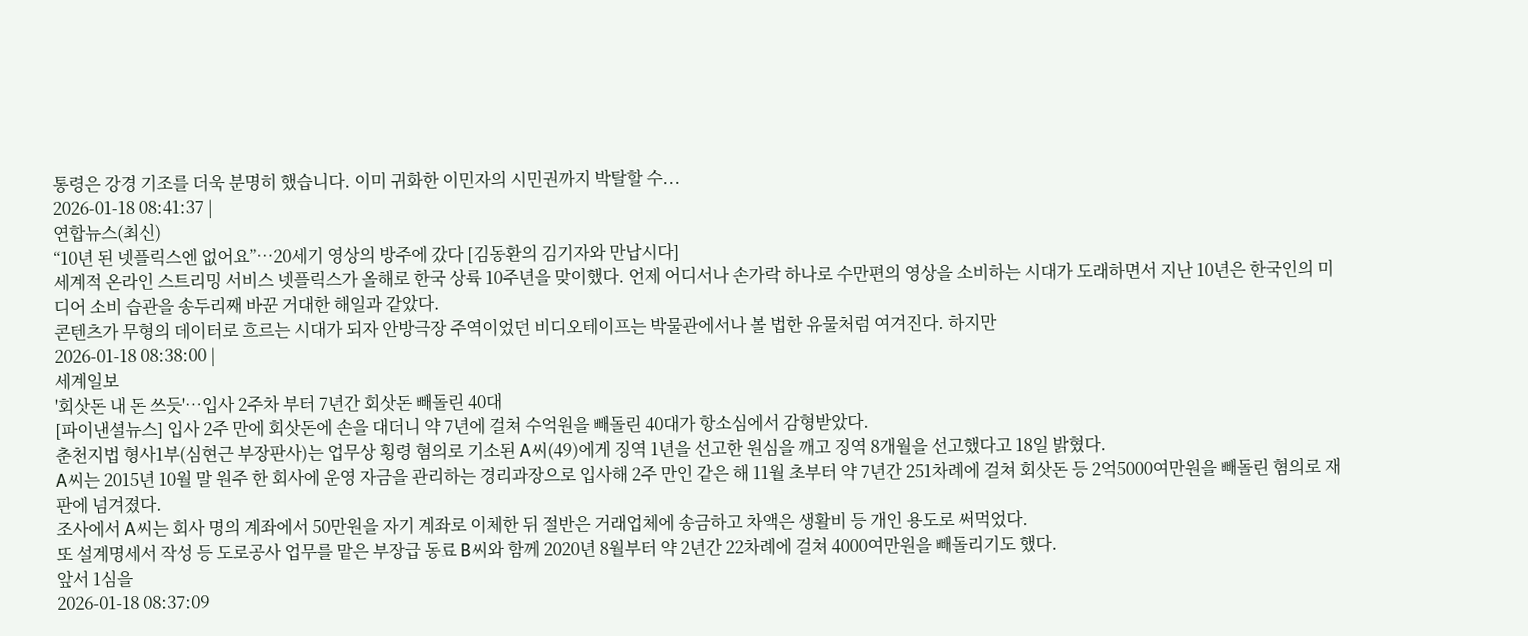통령은 강경 기조를 더욱 분명히 했습니다. 이미 귀화한 이민자의 시민권까지 박탈할 수...
2026-01-18 08:41:37 |
연합뉴스(최신)
“10년 된 넷플릭스엔 없어요”…20세기 영상의 방주에 갔다 [김동환의 김기자와 만납시다]
세계적 온라인 스트리밍 서비스 넷플릭스가 올해로 한국 상륙 10주년을 맞이했다. 언제 어디서나 손가락 하나로 수만편의 영상을 소비하는 시대가 도래하면서 지난 10년은 한국인의 미디어 소비 습관을 송두리째 바꾼 거대한 해일과 같았다.
콘텐츠가 무형의 데이터로 흐르는 시대가 되자 안방극장 주역이었던 비디오테이프는 박물관에서나 볼 법한 유물처럼 여겨진다. 하지만
2026-01-18 08:38:00 |
세계일보
'회삿돈 내 돈 쓰듯'…입사 2주차 부터 7년간 회삿돈 빼돌린 40대
[파이낸셜뉴스] 입사 2주 만에 회삿돈에 손을 대더니 약 7년에 걸쳐 수억원을 빼돌린 40대가 항소심에서 감형받았다.
춘천지법 형사1부(심현근 부장판사)는 업무상 횡령 혐의로 기소된 A씨(49)에게 징역 1년을 선고한 원심을 깨고 징역 8개월을 선고했다고 18일 밝혔다.
A씨는 2015년 10월 말 원주 한 회사에 운영 자금을 관리하는 경리과장으로 입사해 2주 만인 같은 해 11월 초부터 약 7년간 251차례에 걸쳐 회삿돈 등 2억5000여만원을 빼돌린 혐의로 재판에 넘겨졌다.
조사에서 A씨는 회사 명의 계좌에서 50만원을 자기 계좌로 이체한 뒤 절반은 거래업체에 송금하고 차액은 생활비 등 개인 용도로 써먹었다.
또 설계명세서 작성 등 도로공사 업무를 맡은 부장급 동료 B씨와 함께 2020년 8월부터 약 2년간 22차례에 걸쳐 4000여만원을 빼돌리기도 했다.
앞서 1심을
2026-01-18 08:37:09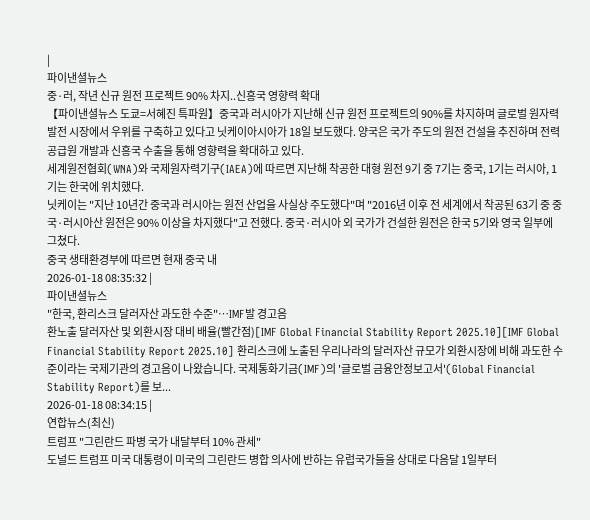|
파이낸셜뉴스
중·러, 작년 신규 원전 프로젝트 90% 차지..신흥국 영향력 확대
【파이낸셜뉴스 도쿄=서혜진 특파원】중국과 러시아가 지난해 신규 원전 프로젝트의 90%를 차지하며 글로벌 원자력 발전 시장에서 우위를 구축하고 있다고 닛케이아시아가 18일 보도했다. 양국은 국가 주도의 원전 건설을 추진하며 전력 공급원 개발과 신흥국 수출을 통해 영향력을 확대하고 있다.
세계원전협회(WNA)와 국제원자력기구(IAEA)에 따르면 지난해 착공한 대형 원전 9기 중 7기는 중국, 1기는 러시아, 1기는 한국에 위치했다.
닛케이는 "지난 10년간 중국과 러시아는 원전 산업을 사실상 주도했다"며 "2016년 이후 전 세계에서 착공된 63기 중 중국·러시아산 원전은 90% 이상을 차지했다"고 전했다. 중국·러시아 외 국가가 건설한 원전은 한국 5기와 영국 일부에 그쳤다.
중국 생태환경부에 따르면 현재 중국 내
2026-01-18 08:35:32 |
파이낸셜뉴스
"한국, 환리스크 달러자산 과도한 수준"…IMF발 경고음
환노출 달러자산 및 외환시장 대비 배율(빨간점)[IMF Global Financial Stability Report 2025.10][IMF Global Financial Stability Report 2025.10] 환리스크에 노출된 우리나라의 달러자산 규모가 외환시장에 비해 과도한 수준이라는 국제기관의 경고음이 나왔습니다. 국제통화기금(IMF)의 '글로벌 금융안정보고서'(Global Financial Stability Report)를 보...
2026-01-18 08:34:15 |
연합뉴스(최신)
트럼프 "그린란드 파병 국가 내달부터 10% 관세"
도널드 트럼프 미국 대통령이 미국의 그린란드 병합 의사에 반하는 유럽국가들을 상대로 다음달 1일부터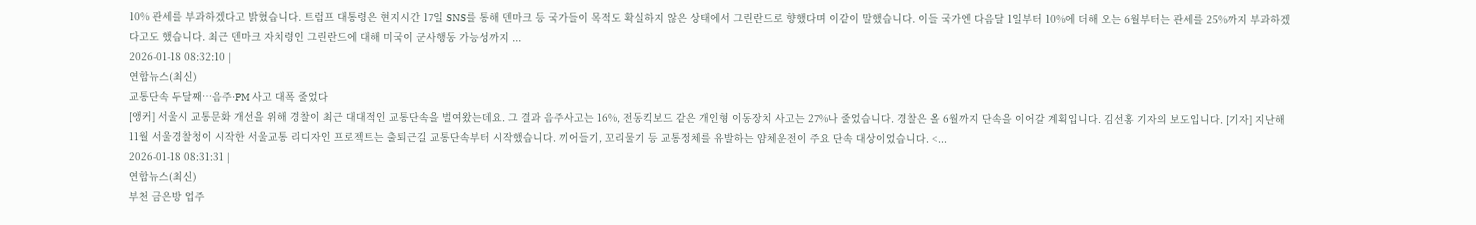10% 관세를 부과하겠다고 밝혔습니다. 트럼프 대통령은 현지시간 17일 SNS를 통해 덴마크 등 국가들이 목적도 확실하지 않은 상태에서 그린란드로 향했다며 이같이 말했습니다. 이들 국가엔 다음달 1일부터 10%에 더해 오는 6월부터는 관세를 25%까지 부과하겠다고도 했습니다. 최근 덴마크 자치령인 그린란드에 대해 미국이 군사행동 가능성까지 ...
2026-01-18 08:32:10 |
연합뉴스(최신)
교통단속 두달째…음주·PM 사고 대폭 줄었다
[앵커] 서울시 교통문화 개선을 위해 경찰이 최근 대대적인 교통단속을 벌여왔는데요. 그 결과 음주사고는 16%, 전동킥보드 같은 개인형 이동장치 사고는 27%나 줄었습니다. 경찰은 올 6월까지 단속을 이어갈 계획입니다. 김선홍 기자의 보도입니다. [기자] 지난해 11월 서울경찰청이 시작한 서울교통 리디자인 프로젝트는 출퇴근길 교통단속부터 시작했습니다. 끼어들기, 꼬리물기 등 교통정체를 유발하는 얌체운전이 주요 단속 대상이었습니다. <...
2026-01-18 08:31:31 |
연합뉴스(최신)
부천 금은방 업주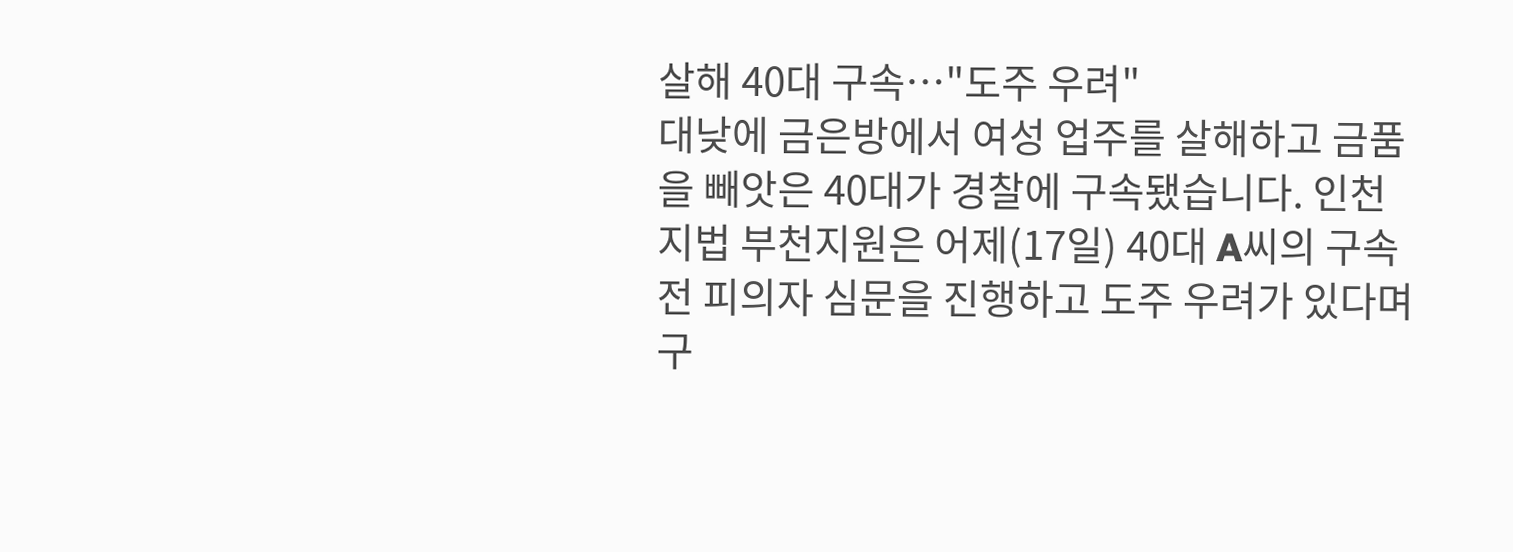살해 40대 구속…"도주 우려"
대낮에 금은방에서 여성 업주를 살해하고 금품을 빼앗은 40대가 경찰에 구속됐습니다. 인천지법 부천지원은 어제(17일) 40대 A씨의 구속 전 피의자 심문을 진행하고 도주 우려가 있다며 구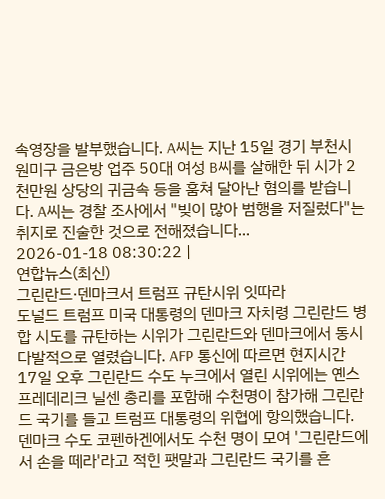속영장을 발부했습니다. A씨는 지난 15일 경기 부천시 원미구 금은방 업주 50대 여성 B씨를 살해한 뒤 시가 2천만원 상당의 귀금속 등을 훔쳐 달아난 혐의를 받습니다. A씨는 경찰 조사에서 "빚이 많아 범행을 저질렀다"는 취지로 진술한 것으로 전해졌습니다...
2026-01-18 08:30:22 |
연합뉴스(최신)
그린란드·덴마크서 트럼프 규탄시위 잇따라
도널드 트럼프 미국 대통령의 덴마크 자치령 그린란드 병합 시도를 규탄하는 시위가 그린란드와 덴마크에서 동시다발적으로 열렸습니다. AFP 통신에 따르면 현지시간 17일 오후 그린란드 수도 누크에서 열린 시위에는 옌스 프레데리크 닐센 총리를 포함해 수천명이 참가해 그린란드 국기를 들고 트럼프 대통령의 위협에 항의했습니다. 덴마크 수도 코펜하겐에서도 수천 명이 모여 '그린란드에서 손을 떼라'라고 적힌 팻말과 그린란드 국기를 흔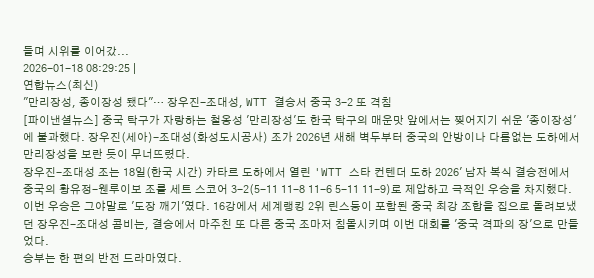들며 시위를 이어갔...
2026-01-18 08:29:25 |
연합뉴스(최신)
"만리장성, 종이장성 됐다"… 장우진-조대성, WTT 결승서 중국 3-2 또 격침
[파이낸셜뉴스] 중국 탁구가 자랑하는 철옹성 '만리장성'도 한국 탁구의 매운맛 앞에서는 찢어지기 쉬운 '종이장성'에 불과했다. 장우진(세아)-조대성(화성도시공사) 조가 2026년 새해 벽두부터 중국의 안방이나 다름없는 도하에서 만리장성을 보란 듯이 무너뜨렸다.
장우진-조대성 조는 18일(한국 시간) 카타르 도하에서 열린 'WTT 스타 컨텐더 도하 2026' 남자 복식 결승전에서 중국의 황유정-웬루이보 조를 세트 스코어 3-2(5-11 11-8 11-6 5-11 11-9)로 제압하고 극적인 우승을 차지했다.
이번 우승은 그야말로 '도장 깨기'였다. 16강에서 세계랭킹 2위 린스둥이 포함된 중국 최강 조합을 집으로 돌려보냈던 장우진-조대성 콤비는, 결승에서 마주친 또 다른 중국 조마저 침몰시키며 이번 대회를 '중국 격파의 장'으로 만들었다.
승부는 한 편의 반전 드라마였다.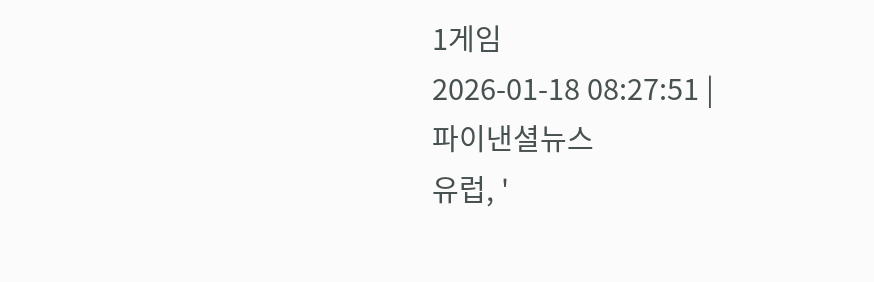1게임
2026-01-18 08:27:51 |
파이낸셜뉴스
유럽, '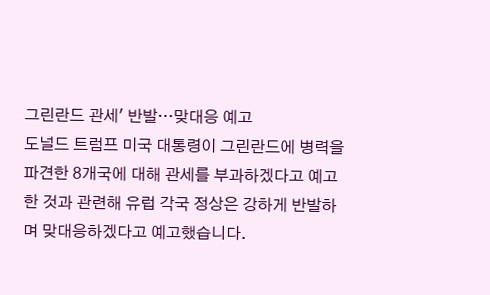그린란드 관세' 반발…맞대응 예고
도널드 트럼프 미국 대통령이 그린란드에 병력을 파견한 8개국에 대해 관세를 부과하겠다고 예고한 것과 관련해 유럽 각국 정상은 강하게 반발하며 맞대응하겠다고 예고했습니다.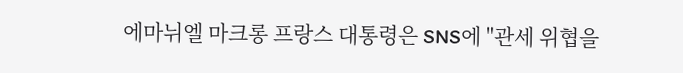에마뉘엘 마크롱 프랑스 대통령은 SNS에 "관세 위협을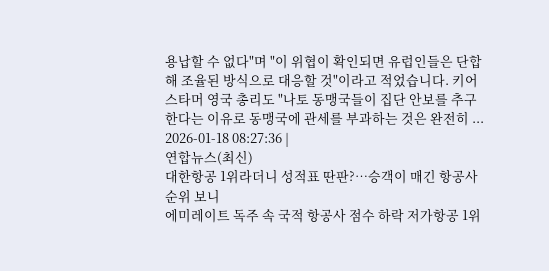용납할 수 없다"며 "이 위협이 확인되면 유럽인들은 단합해 조율된 방식으로 대응할 것"이라고 적었습니다. 키어 스타머 영국 총리도 "나토 동맹국들이 집단 안보를 추구한다는 이유로 동맹국에 관세를 부과하는 것은 완전히 ...
2026-01-18 08:27:36 |
연합뉴스(최신)
대한항공 1위라더니 성적표 딴판?…승객이 매긴 항공사 순위 보니
에미레이트 독주 속 국적 항공사 점수 하락 저가항공 1위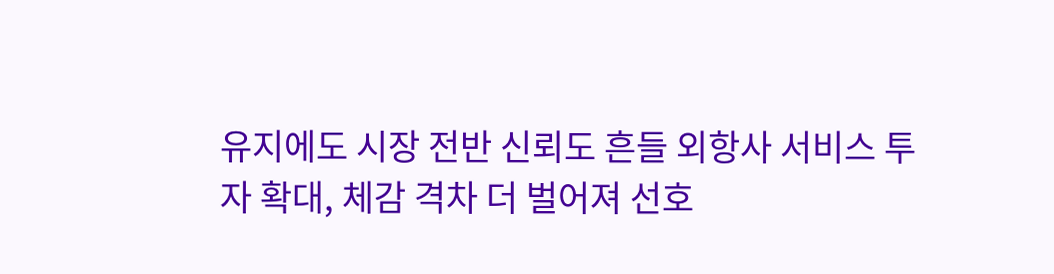유지에도 시장 전반 신뢰도 흔들 외항사 서비스 투자 확대, 체감 격차 더 벌어져 선호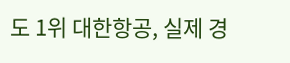도 1위 대한항공, 실제 경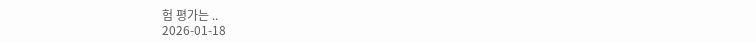험 평가는 ..
2026-01-18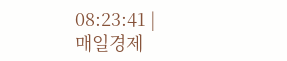08:23:41 |
매일경제